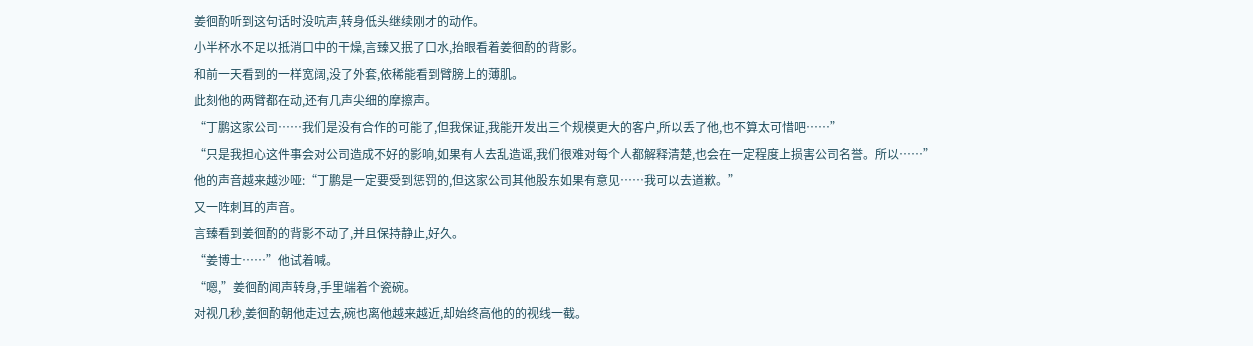姜徊酌听到这句话时没吭声,转身低头继续刚才的动作。
小半杯水不足以抵消口中的干燥,言臻又抿了口水,抬眼看着姜徊酌的背影。
和前一天看到的一样宽阔,没了外套,依稀能看到臂膀上的薄肌。
此刻他的两臂都在动,还有几声尖细的摩擦声。
“丁鹏这家公司……我们是没有合作的可能了,但我保证,我能开发出三个规模更大的客户,所以丢了他,也不算太可惜吧……”
“只是我担心这件事会对公司造成不好的影响,如果有人去乱造谣,我们很难对每个人都解释清楚,也会在一定程度上损害公司名誉。所以……”
他的声音越来越沙哑:“丁鹏是一定要受到惩罚的,但这家公司其他股东如果有意见……我可以去道歉。”
又一阵刺耳的声音。
言臻看到姜徊酌的背影不动了,并且保持静止,好久。
“姜博士……”他试着喊。
“嗯,”姜徊酌闻声转身,手里端着个瓷碗。
对视几秒,姜徊酌朝他走过去,碗也离他越来越近,却始终高他的的视线一截。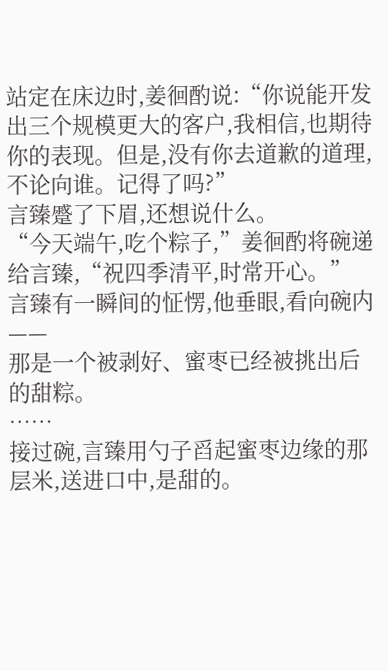站定在床边时,姜徊酌说:“你说能开发出三个规模更大的客户,我相信,也期待你的表现。但是,没有你去道歉的道理,不论向谁。记得了吗?”
言臻蹙了下眉,还想说什么。
“今天端午,吃个粽子,”姜徊酌将碗递给言臻,“祝四季清平,时常开心。”
言臻有一瞬间的怔愣,他垂眼,看向碗内——
那是一个被剥好、蜜枣已经被挑出后的甜粽。
……
接过碗,言臻用勺子舀起蜜枣边缘的那层米,送进口中,是甜的。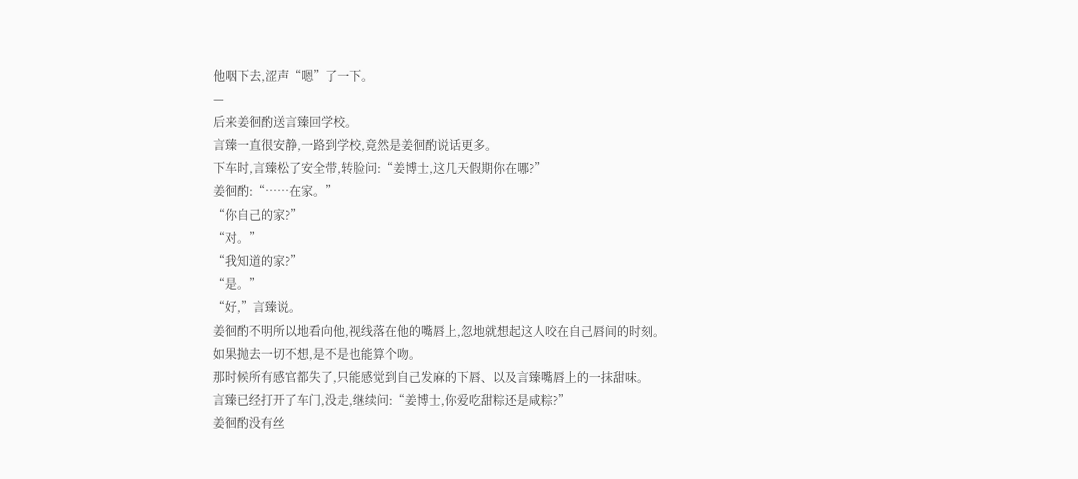他咽下去,涩声“嗯”了一下。
—
后来姜徊酌送言臻回学校。
言臻一直很安静,一路到学校,竟然是姜徊酌说话更多。
下车时,言臻松了安全带,转脸问:“姜博士,这几天假期你在哪?”
姜徊酌:“……在家。”
“你自己的家?”
“对。”
“我知道的家?”
“是。”
“好,”言臻说。
姜徊酌不明所以地看向他,视线落在他的嘴唇上,忽地就想起这人咬在自己唇间的时刻。
如果抛去一切不想,是不是也能算个吻。
那时候所有感官都失了,只能感觉到自己发麻的下唇、以及言臻嘴唇上的一抹甜味。
言臻已经打开了车门,没走,继续问:“姜博士,你爱吃甜粽还是咸粽?”
姜徊酌没有丝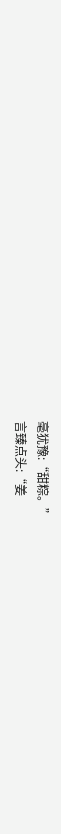毫犹豫:“甜粽。”
言臻点头:“姜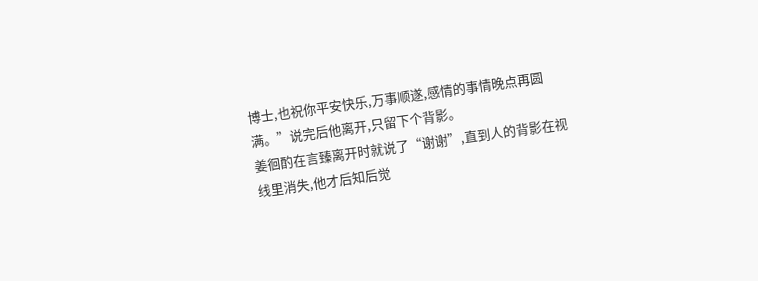博士,也祝你平安快乐,万事顺遂,感情的事情晚点再圆满。”说完后他离开,只留下个背影。
姜徊酌在言臻离开时就说了“谢谢”,直到人的背影在视线里消失,他才后知后觉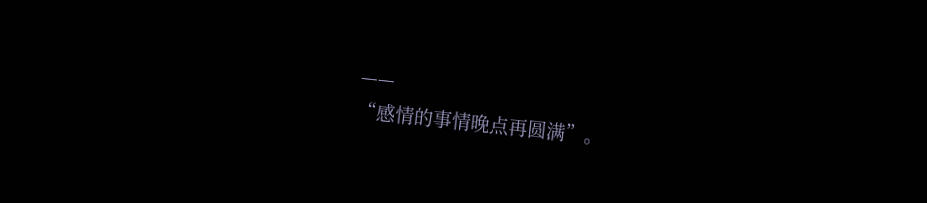——
“感情的事情晚点再圆满”。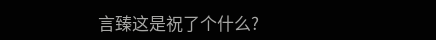言臻这是祝了个什么?